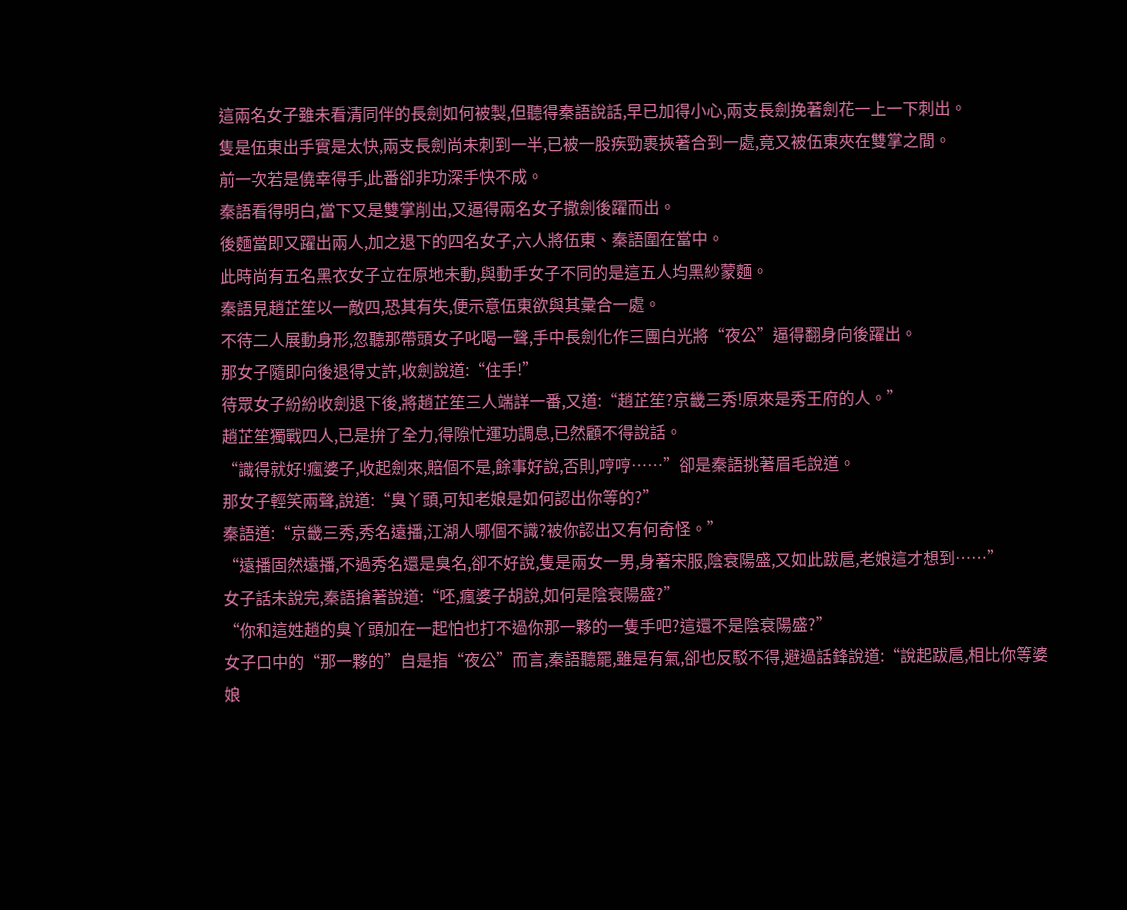這兩名女子雖未看清同伴的長劍如何被製,但聽得秦語說話,早已加得小心,兩支長劍挽著劍花一上一下刺出。
隻是伍東出手實是太快,兩支長劍尚未刺到一半,已被一股疾勁裹挾著合到一處,竟又被伍東夾在雙掌之間。
前一次若是僥幸得手,此番卻非功深手快不成。
秦語看得明白,當下又是雙掌削出,又逼得兩名女子撒劍後躍而出。
後麵當即又躍出兩人,加之退下的四名女子,六人將伍東、秦語圍在當中。
此時尚有五名黑衣女子立在原地未動,與動手女子不同的是這五人均黑紗蒙麵。
秦語見趙芷笙以一敵四,恐其有失,便示意伍東欲與其彙合一處。
不待二人展動身形,忽聽那帶頭女子叱喝一聲,手中長劍化作三團白光將“夜公”逼得翻身向後躍出。
那女子隨即向後退得丈許,收劍說道:“住手!”
待眾女子紛紛收劍退下後,將趙芷笙三人端詳一番,又道:“趙芷笙?京畿三秀!原來是秀王府的人。”
趙芷笙獨戰四人,已是拚了全力,得隙忙運功調息,已然顧不得說話。
“識得就好!瘋婆子,收起劍來,賠個不是,餘事好說,否則,哼哼……”卻是秦語挑著眉毛說道。
那女子輕笑兩聲,說道:“臭丫頭,可知老娘是如何認出你等的?”
秦語道:“京畿三秀,秀名遠播,江湖人哪個不識?被你認出又有何奇怪。”
“遠播固然遠播,不過秀名還是臭名,卻不好說,隻是兩女一男,身著宋服,陰衰陽盛,又如此跋扈,老娘這才想到……”
女子話未說完,秦語搶著說道:“呸,瘋婆子胡說,如何是陰衰陽盛?”
“你和這姓趙的臭丫頭加在一起怕也打不過你那一夥的一隻手吧?這還不是陰衰陽盛?”
女子口中的“那一夥的”自是指“夜公”而言,秦語聽罷,雖是有氣,卻也反駁不得,避過話鋒說道:“說起跋扈,相比你等婆娘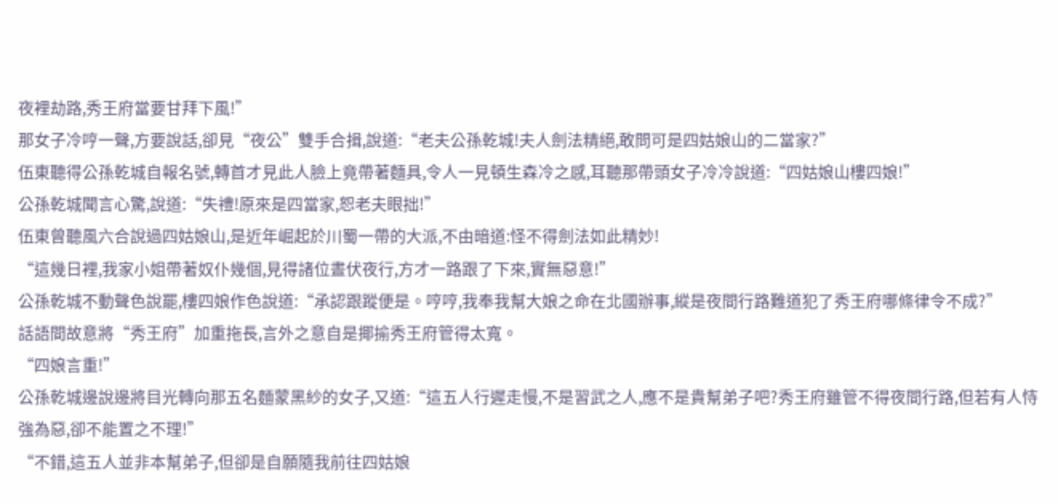夜裡劫路,秀王府當要甘拜下風!”
那女子冷哼一聲,方要說話,卻見“夜公”雙手合揖,說道:“老夫公孫乾城!夫人劍法精絕,敢問可是四姑娘山的二當家?”
伍東聽得公孫乾城自報名號,轉首才見此人臉上竟帶著麵具,令人一見頓生森冷之感,耳聽那帶頭女子冷冷說道:“四姑娘山樓四娘!”
公孫乾城聞言心驚,說道:“失禮!原來是四當家,恕老夫眼拙!”
伍東曾聽風六合說過四姑娘山,是近年崛起於川蜀一帶的大派,不由暗道:怪不得劍法如此精妙!
“這幾日裡,我家小姐帶著奴仆幾個,見得諸位晝伏夜行,方才一路跟了下來,實無惡意!”
公孫乾城不動聲色說罷,樓四娘作色說道:“承認跟蹤便是。哼哼,我奉我幫大娘之命在北國辦事,縱是夜間行路難道犯了秀王府哪條律令不成?”
話語間故意將“秀王府”加重拖長,言外之意自是揶揄秀王府管得太寬。
“四娘言重!”
公孫乾城邊說邊將目光轉向那五名麵蒙黑紗的女子,又道:“這五人行遲走慢,不是習武之人,應不是貴幫弟子吧?秀王府雖管不得夜間行路,但若有人恃強為惡,卻不能置之不理!”
“不錯,這五人並非本幫弟子,但卻是自願隨我前往四姑娘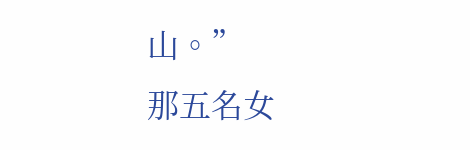山。”
那五名女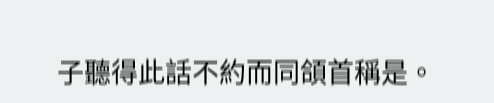子聽得此話不約而同頜首稱是。